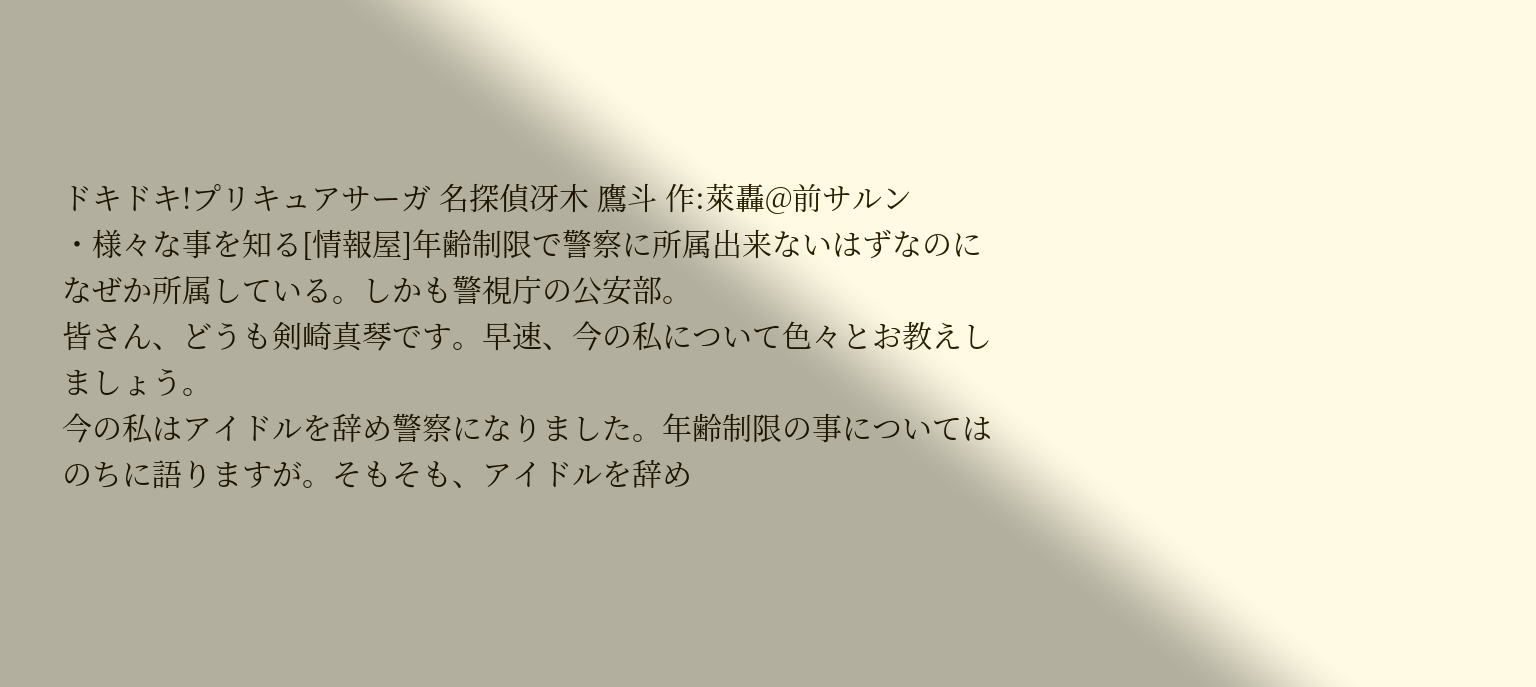ドキドキ!プリキュアサーガ 名探偵冴木 鷹斗 作:萊轟@前サルン
・様々な事を知る[情報屋]年齢制限で警察に所属出来ないはずなのになぜか所属している。しかも警視庁の公安部。
皆さん、どうも剣崎真琴です。早速、今の私について色々とお教えしましょう。
今の私はアイドルを辞め警察になりました。年齢制限の事についてはのちに語りますが。そもそも、アイドルを辞め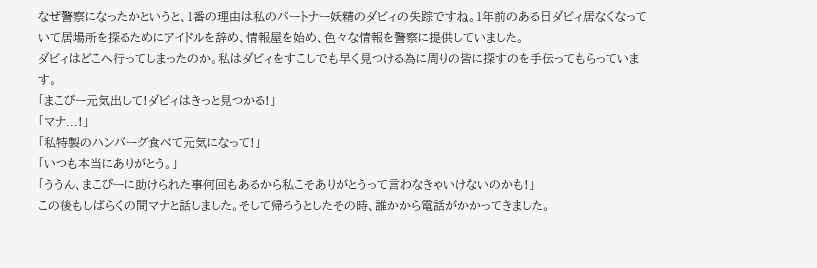なぜ警察になったかというと、1番の理由は私のパートナー妖精のダビィの失踪ですね。1年前のある日ダビィ居なくなっていて居場所を探るためにアイドルを辞め、情報屋を始め、色々な情報を警察に提供していました。
ダビィはどこへ行ってしまったのか。私はダビィをすこしでも早く見つける為に周りの皆に探すのを手伝ってもらっています。
「まこぴー元気出して!ダビィはきっと見つかる!」
「マナ...!」
「私特製のハンバーグ食べて元気になって!」
「いつも本当にありがとう。」
「ううん、まこぴーに助けられた事何回もあるから私こそありがとうって言わなきゃいけないのかも!」
この後もしばらくの間マナと話しました。そして帰ろうとしたその時、誰かから電話がかかってきました。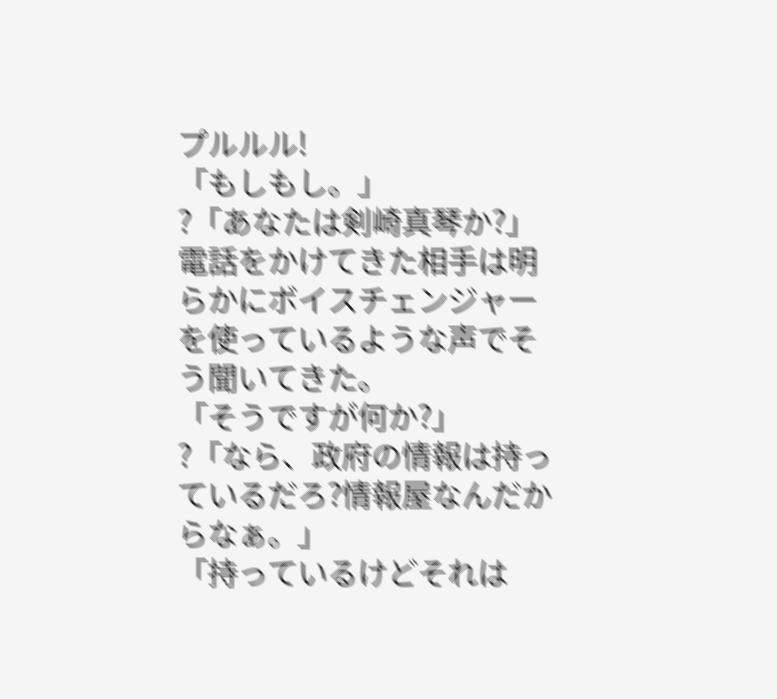プルルル!
「もしもし。」
?「あなたは剣崎真琴か?」
電話をかけてきた相手は明らかにボイスチェンジャーを使っているような声でそう聞いてきた。
「そうですが何か?」
?「なら、政府の情報は持っているだろ?情報屋なんだからなぁ。」
「持っているけどそれは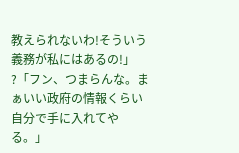教えられないわ!そういう義務が私にはあるの!」
?「フン、つまらんな。まぁいい政府の情報くらい自分で手に入れてやる。」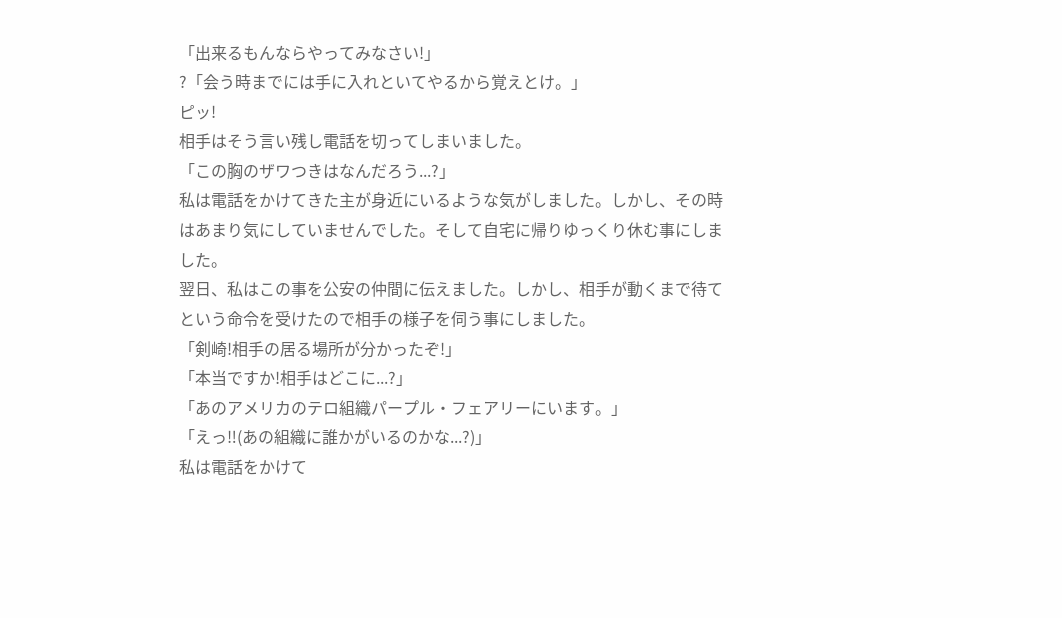「出来るもんならやってみなさい!」
?「会う時までには手に入れといてやるから覚えとけ。」
ピッ!
相手はそう言い残し電話を切ってしまいました。
「この胸のザワつきはなんだろう...?」
私は電話をかけてきた主が身近にいるような気がしました。しかし、その時はあまり気にしていませんでした。そして自宅に帰りゆっくり休む事にしました。
翌日、私はこの事を公安の仲間に伝えました。しかし、相手が動くまで待てという命令を受けたので相手の様子を伺う事にしました。
「剣崎!相手の居る場所が分かったぞ!」
「本当ですか!相手はどこに...?」
「あのアメリカのテロ組織パープル・フェアリーにいます。」
「えっ‼(あの組織に誰かがいるのかな...?)」
私は電話をかけて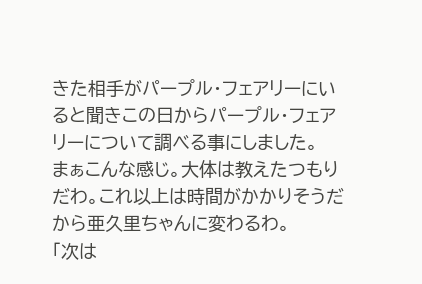きた相手がパープル・フェアリーにいると聞きこの日からパープル・フェアリーについて調べる事にしました。
まぁこんな感じ。大体は教えたつもりだわ。これ以上は時間がかかりそうだから亜久里ちゃんに変わるわ。
「次は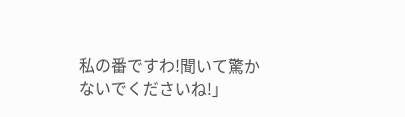私の番ですわ!聞いて驚かないでくださいね!」